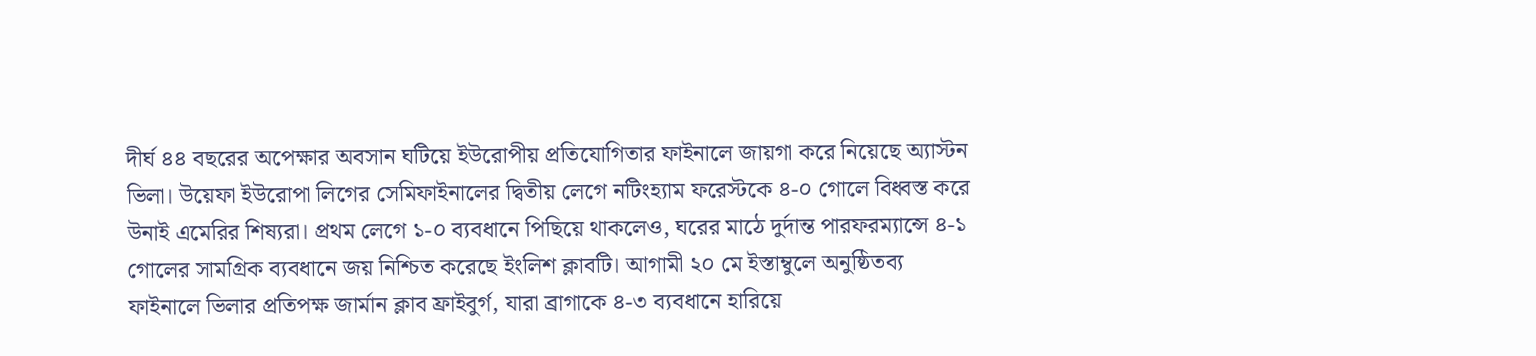দীর্ঘ ৪৪ বছরের অপেক্ষার অবসান ঘটিয়ে ইউরোপীয় প্রতিযোগিতার ফাইনালে জায়গা করে নিয়েছে অ্যাস্টন ভিলা। উয়েফা ইউরোপা লিগের সেমিফাইনালের দ্বিতীয় লেগে নটিংহ্যাম ফরেস্টকে ৪-০ গোলে বিধ্বস্ত করে উনাই এমেরির শিষ্যরা। প্রথম লেগে ১-০ ব্যবধানে পিছিয়ে থাকলেও, ঘরের মাঠে দুর্দান্ত পারফরম্যান্সে ৪-১ গোলের সামগ্রিক ব্যবধানে জয় নিশ্চিত করেছে ইংলিশ ক্লাবটি। আগামী ২০ মে ইস্তাম্বুলে অনুষ্ঠিতব্য ফাইনালে ভিলার প্রতিপক্ষ জার্মান ক্লাব ফ্রাইবুর্গ, যারা ব্রাগাকে ৪-৩ ব্যবধানে হারিয়ে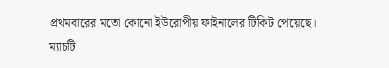প্রথমবারের মতো কোনো ইউরোপীয় ফাইনালের টিকিট পেয়েছে।
ম্যাচটি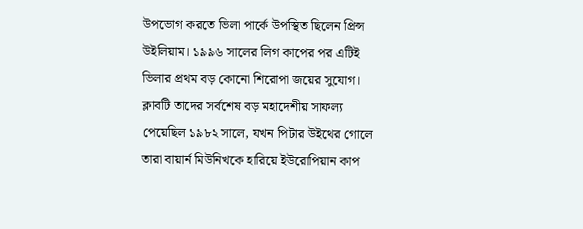উপভোগ করতে ভিলা পার্কে উপস্থিত ছিলেন প্রিন্স উইলিয়াম। ১৯৯৬ সালের লিগ কাপের পর এটিই ভিলার প্রথম বড় কোনো শিরোপা জয়ের সুযোগ। ক্লাবটি তাদের সর্বশেষ বড় মহাদেশীয় সাফল্য পেয়েছিল ১৯৮২ সালে, যখন পিটার উইথের গোলে তারা বায়ার্ন মিউনিখকে হারিয়ে ইউরোপিয়ান কাপ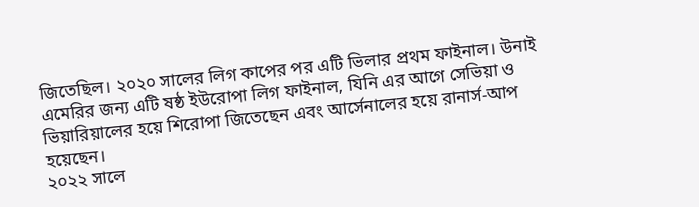জিতেছিল। ২০২০ সালের লিগ কাপের পর এটি ভিলার প্রথম ফাইনাল। উনাই এমেরির জন্য এটি ষষ্ঠ ইউরোপা লিগ ফাইনাল, যিনি এর আগে সেভিয়া ও ভিয়ারিয়ালের হয়ে শিরোপা জিতেছেন এবং আর্সেনালের হয়ে রানার্স-আপ হয়েছেন।
২০২২ সালে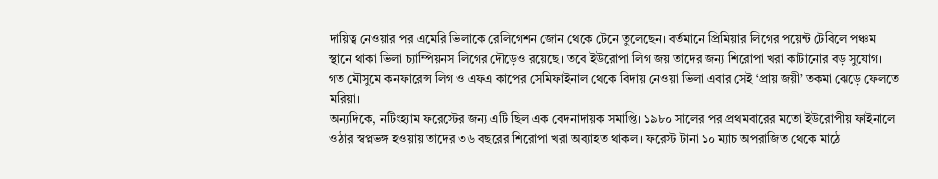দায়িত্ব নেওয়ার পর এমেরি ভিলাকে রেলিগেশন জোন থেকে টেনে তুলেছেন। বর্তমানে প্রিমিয়ার লিগের পয়েন্ট টেবিলে পঞ্চম স্থানে থাকা ভিলা চ্যাম্পিয়নস লিগের দৌড়েও রয়েছে। তবে ইউরোপা লিগ জয় তাদের জন্য শিরোপা খরা কাটানোর বড় সুযোগ। গত মৌসুমে কনফারেন্স লিগ ও এফএ কাপের সেমিফাইনাল থেকে বিদায় নেওয়া ভিলা এবার সেই ‘প্রায় জয়ী’ তকমা ঝেড়ে ফেলতে মরিয়া।
অন্যদিকে, নটিংহ্যাম ফরেস্টের জন্য এটি ছিল এক বেদনাদায়ক সমাপ্তি। ১৯৮০ সালের পর প্রথমবারের মতো ইউরোপীয় ফাইনালে ওঠার স্বপ্নভঙ্গ হওয়ায় তাদের ৩৬ বছরের শিরোপা খরা অব্যাহত থাকল। ফরেস্ট টানা ১০ ম্যাচ অপরাজিত থেকে মাঠে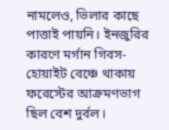নামলেও, ভিলার কাছে পাত্তাই পায়নি। ইনজুরির কারণে মর্গান গিবস-হোয়াইট বেঞ্চে থাকায় ফরেস্টের আক্রমণভাগ ছিল বেশ দুর্বল।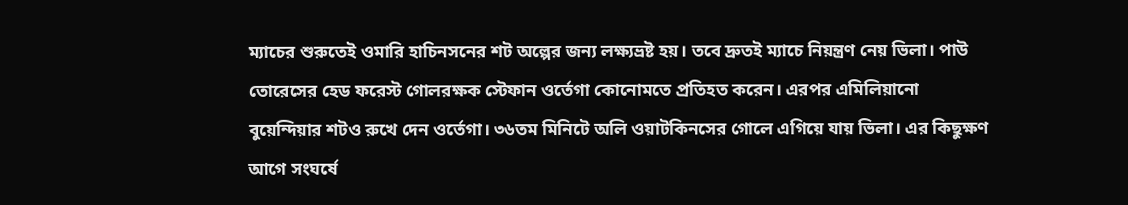ম্যাচের শুরুতেই ওমারি হাচিনসনের শট অল্পের জন্য লক্ষ্যভ্রষ্ট হয়। তবে দ্রুতই ম্যাচে নিয়ন্ত্রণ নেয় ভিলা। পাউ তোরেসের হেড ফরেস্ট গোলরক্ষক স্টেফান ওর্তেগা কোনোমতে প্রতিহত করেন। এরপর এমিলিয়ানো বুয়েন্দিয়ার শটও রুখে দেন ওর্তেগা। ৩৬তম মিনিটে অলি ওয়াটকিনসের গোলে এগিয়ে যায় ভিলা। এর কিছুক্ষণ আগে সংঘর্ষে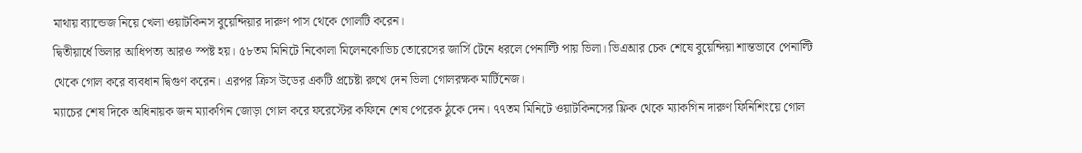মাথায় ব্যান্ডেজ নিয়ে খেলা ওয়াটকিনস বুয়েন্দিয়ার দারুণ পাস থেকে গোলটি করেন।
দ্বিতীয়ার্ধে ভিলার আধিপত্য আরও স্পষ্ট হয়। ৫৮তম মিনিটে নিকোলা মিলেনকোভিচ তোরেসের জার্সি টেনে ধরলে পেনাল্টি পায় ভিলা। ভিএআর চেক শেষে বুয়েন্দিয়া শান্তভাবে পেনাল্টি থেকে গোল করে ব্যবধান দ্বিগুণ করেন। এরপর ক্রিস উডের একটি প্রচেষ্টা রুখে দেন ভিলা গোলরক্ষক মার্টিনেজ।
ম্যাচের শেষ দিকে অধিনায়ক জন ম্যাকগিন জোড়া গোল করে ফরেস্টের কফিনে শেষ পেরেক ঠুকে দেন। ৭৭তম মিনিটে ওয়াটকিনসের ফ্লিক থেকে ম্যাকগিন দারুণ ফিনিশিংয়ে গোল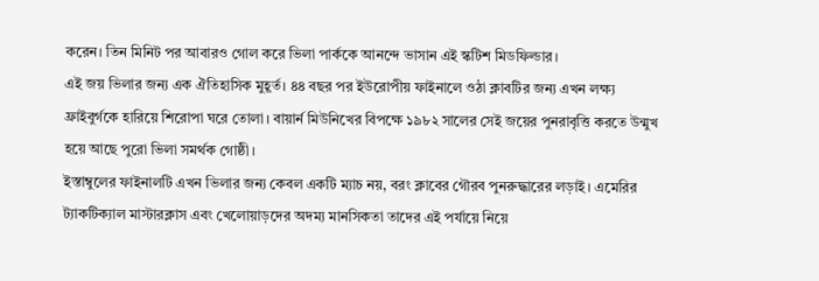করেন। তিন মিনিট পর আবারও গোল করে ভিলা পার্ককে আনন্দে ভাসান এই স্কটিশ মিডফিল্ডার।
এই জয় ভিলার জন্য এক ঐতিহাসিক মুহূর্ত। ৪৪ বছর পর ইউরোপীয় ফাইনালে ওঠা ক্লাবটির জন্য এখন লক্ষ্য ফ্রাইবুর্গকে হারিয়ে শিরোপা ঘরে তোলা। বায়ার্ন মিউনিখের বিপক্ষে ১৯৮২ সালের সেই জয়ের পুনরাবৃত্তি করতে উন্মুখ হয়ে আছে পুরো ভিলা সমর্থক গোষ্ঠী।
ইস্তাম্বুলের ফাইনালটি এখন ভিলার জন্য কেবল একটি ম্যাচ নয়, বরং ক্লাবের গৌরব পুনরুদ্ধারের লড়াই। এমেরির ট্যাকটিক্যাল মাস্টারক্লাস এবং খেলোয়াড়দের অদম্য মানসিকতা তাদের এই পর্যায়ে নিয়ে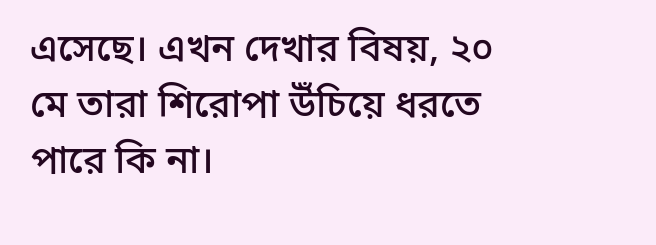এসেছে। এখন দেখার বিষয়, ২০ মে তারা শিরোপা উঁচিয়ে ধরতে পারে কি না।